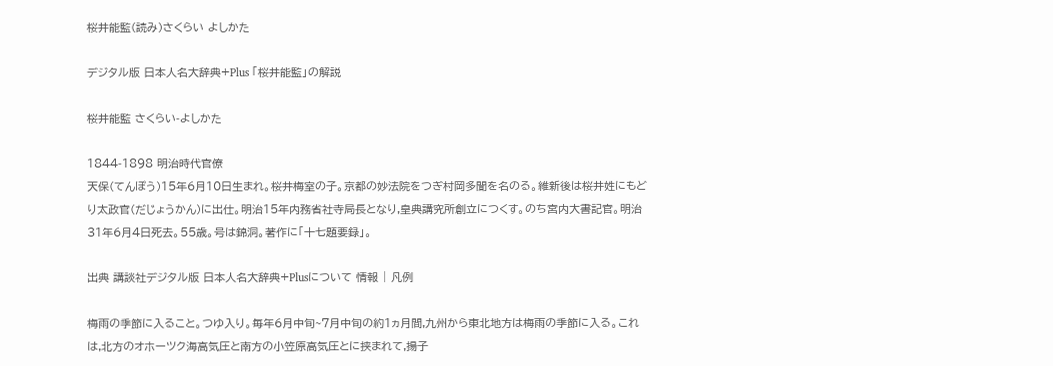桜井能監(読み)さくらい よしかた

デジタル版 日本人名大辞典+Plus 「桜井能監」の解説

桜井能監 さくらい-よしかた

1844-1898 明治時代官僚
天保(てんぽう)15年6月10日生まれ。桜井梅室の子。京都の妙法院をつぎ村岡多聞を名のる。維新後は桜井姓にもどり太政官(だじょうかん)に出仕。明治15年内務省社寺局長となり,皇典講究所創立につくす。のち宮内大書記官。明治31年6月4日死去。55歳。号は錦洞。著作に「十七題要録」。

出典 講談社デジタル版 日本人名大辞典+Plusについて 情報 | 凡例

梅雨の季節に入ること。つゆ入り。毎年6月中旬~7月中旬の約1ヵ月間,九州から東北地方は梅雨の季節に入る。これは,北方のオホーツク海高気圧と南方の小笠原高気圧とに挟まれて,揚子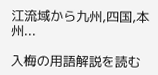江流域から九州,四国,本州...

入梅の用語解説を読む